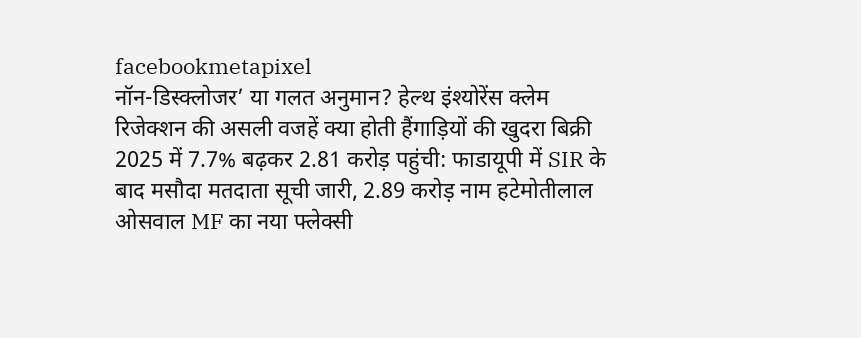facebookmetapixel
नॉन-डिस्क्लोजर’ या गलत अनुमान? हेल्थ इंश्योरेंस क्लेम रिजेक्शन की असली वजहें क्या होती हैंगाड़ियों की खुदरा बिक्री 2025 में 7.7% बढ़कर 2.81 करोड़ पहुंची: फाडायूपी में SIR के बाद मसौदा मतदाता सूची जारी, 2.89 करोड़ नाम हटेमोतीलाल ओसवाल MF का नया फ्लेक्सी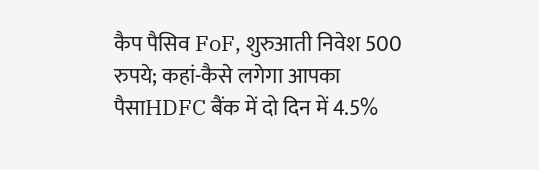कैप पैसिव FoF, शुरुआती निवेश 500 रुपये; कहां-कैसे लगेगा आपका पैसाHDFC बैंक में दो दिन में 4.5%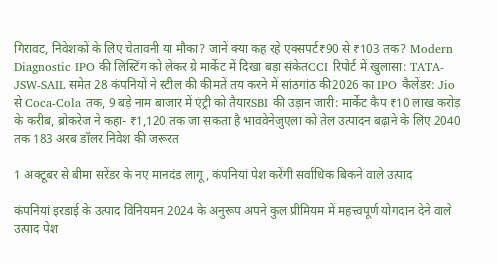गिरावट, निवेशकों के लिए चेतावनी या मौका? जानें क्या कह रहे एक्सपर्ट₹90 से ₹103 तक? Modern Diagnostic IPO की लिस्टिंग को लेकर ग्रे मार्केट में दिखा बड़ा संकेतCCI रिपोर्ट में खुलासा: TATA-JSW-SAIL समेत 28 कंपनियों ने स्टील की कीमतें तय करने में सांठगांठ की2026 का IPO कैलेंडर: Jio से Coca-Cola तक, 9 बड़े नाम बाजार में एंट्री को तैयारSBI की उड़ान जारी: मार्केट कैप ₹10 लाख करोड़ के करीब, ब्रोकरेज ने कहा- ₹1,120 तक जा सकता है भाववेनेजुएला को तेल उत्पादन बढ़ाने के लिए 2040 तक 183 अरब डॉलर निवेश की जरूरत

1 अक्टूबर से बीमा सरेंडर के नए मानदंड लागू, कंपनियां पेश करेंगी सर्वाधिक बिकने वाले उत्पाद

कंपनियां इरडाई के उत्पाद विनियमन 2024 के अनुरूप अपने कुल प्रीमियम में महत्त्वपूर्ण योगदान देने वाले उत्पाद पेश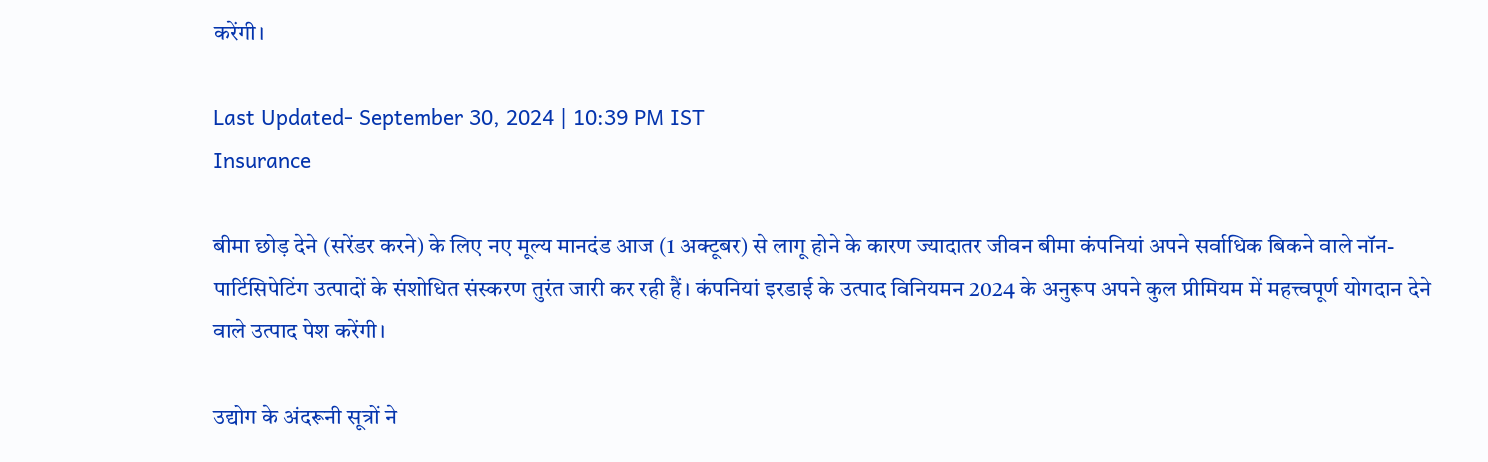करेंगी।

Last Updated- September 30, 2024 | 10:39 PM IST
Insurance

बीमा छोड़ देने (सरेंडर करने) के लिए नए मूल्य मानदंड आज (1 अक्टूबर) से लागू होने के कारण ज्यादातर जीवन बीमा कंपनियां अपने सर्वाधिक बिकने वाले नॉन-पार्टिसिपेटिंग उत्पादों के संशोधित संस्करण तुरंत जारी कर रही हैं। कंपनियां इरडाई के उत्पाद विनियमन 2024 के अनुरूप अपने कुल प्रीमियम में महत्त्वपूर्ण योगदान देने वाले उत्पाद पेश करेंगी।

उद्योग के अंदरूनी सूत्रों ने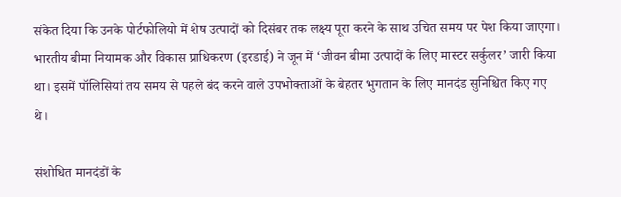संकेत दिया कि उनके पोर्टफोलियो में शेष उत्पादों को दिसंबर तक लक्ष्य पूरा करने के साथ उचित समय पर पेश किया जाएगा। भारतीय बीमा नियामक और विकास प्राधिकरण (इरडाई) ने जून में ‘जीवन बीमा उत्पादों के लिए मास्टर सर्कुलर’ जारी किया था। इसमें पॉलिसियां तय समय से पहले बंद करने वाले उपभोक्ताओं के बेहतर भुगतान के लिए मानदंड सुनिश्चित किए गए थे।

संशोधित मानदंडों के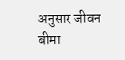अनुसार जीवन बीमा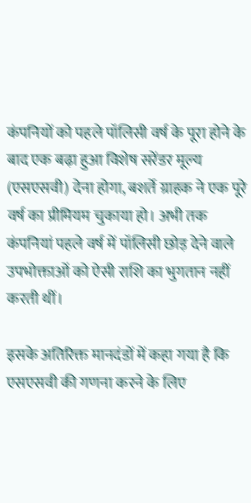कंपनियों को पहले पॉलिसी वर्ष के पूरा होने के बाद एक बढ़ा हुआ विशेष सरेंडर मूल्य (एसएसवी) देना होगा, बशर्ते ग्राहक ने एक पूरे वर्ष का प्रीमियम चुकाया हो। अभी तक कंपनियां पहले वर्ष में पॉलिसी छोड़ देने वाले उपभोक्ताओं को ऐसी राशि का भुगतान नहीं करती थीं।

इसके अतिरिक्त मानदंडों में कहा गया है कि एसएसवी की गणना करने के लिए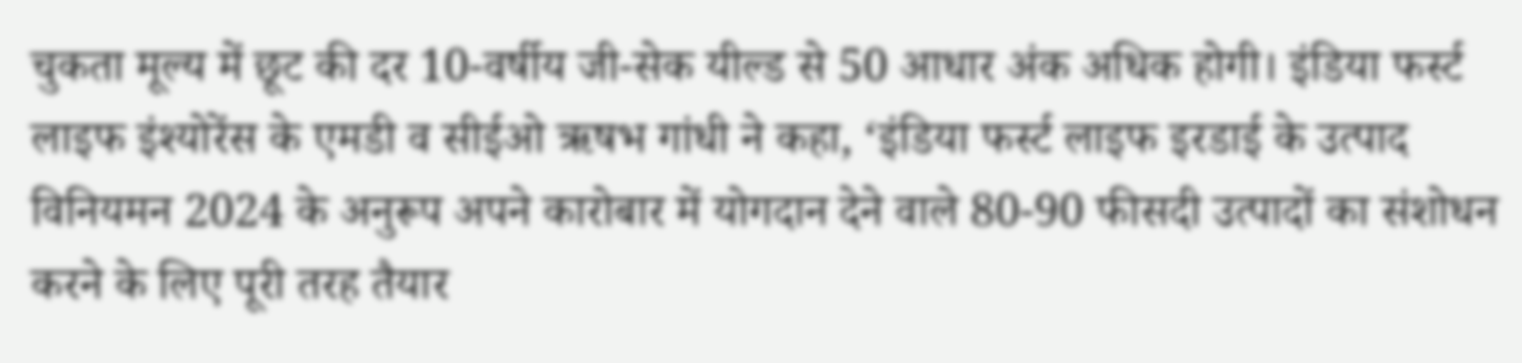चुकता मूल्य में छूट की दर 10-वर्षीय जी-सेक यील्ड से 50 आधार अंक अधिक होगी। इंडिया फर्स्ट लाइफ इंश्योरेंस के एमडी व सीईओ ऋषभ गांधी ने कहा, ‘इंडिया फर्स्ट लाइफ इरडाई के उत्पाद विनियमन 2024 के अनुरूप अपने कारोबार में योगदान देने वाले 80-90 फीसदी उत्पादों का संशोधन करने के लिए पूरी तरह तैयार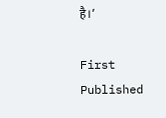है।’

First Published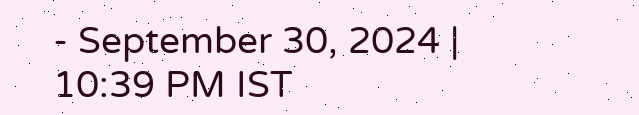- September 30, 2024 | 10:39 PM IST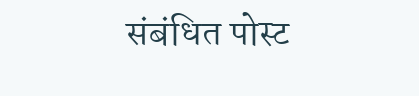संबंधित पोस्ट